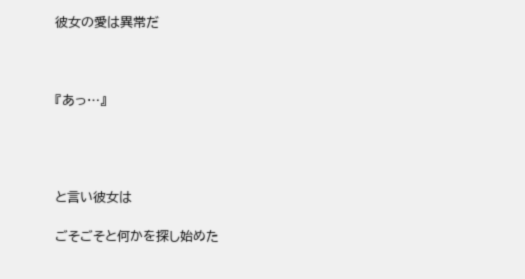彼女の愛は異常だ



『あっ…』




と言い彼女は

ごそごそと何かを探し始めた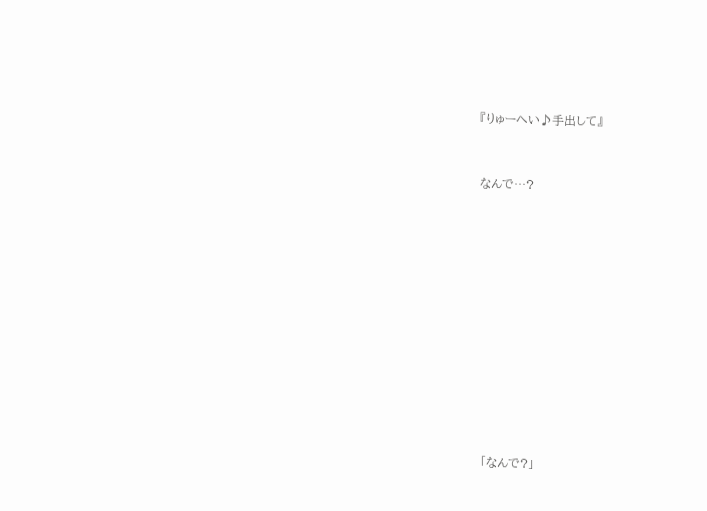『りゅーへい♪手出して』



なんで…?
















「なんで?」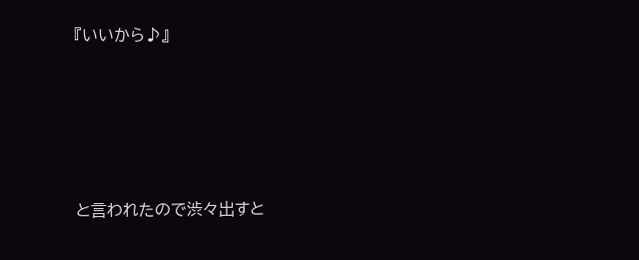『いいから♪』





と言われたので渋々出すと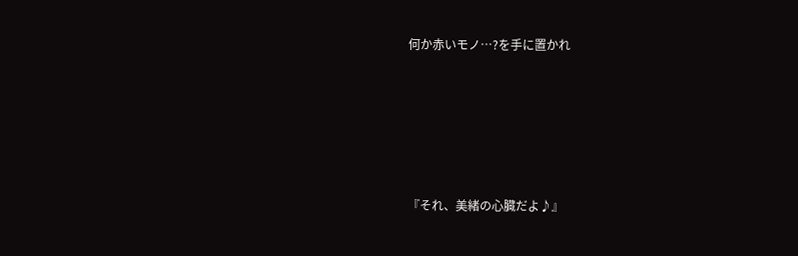何か赤いモノ…?を手に置かれ









『それ、美緒の心臓だよ♪』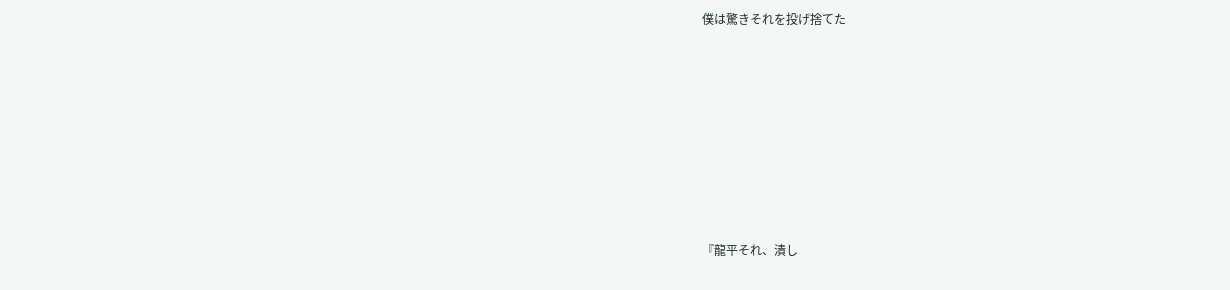僕は驚きそれを投げ捨てた









『龍平それ、潰し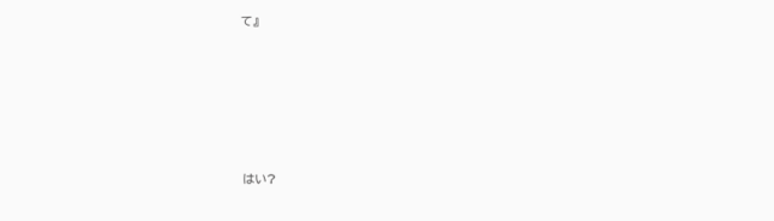て』











はい?